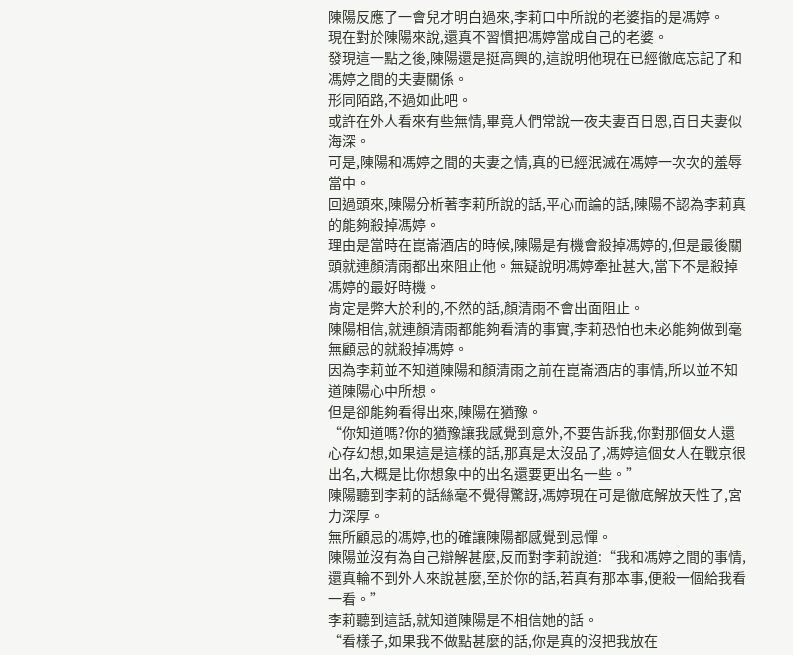陳陽反應了一會兒才明白過來,李莉口中所說的老婆指的是馮婷。
現在對於陳陽來說,還真不習慣把馮婷當成自己的老婆。
發現這一點之後,陳陽還是挺高興的,這說明他現在已經徹底忘記了和馮婷之間的夫妻關係。
形同陌路,不過如此吧。
或許在外人看來有些無情,畢竟人們常說一夜夫妻百日恩,百日夫妻似海深。
可是,陳陽和馮婷之間的夫妻之情,真的已經泯滅在馮婷一次次的羞辱當中。
回過頭來,陳陽分析著李莉所說的話,平心而論的話,陳陽不認為李莉真的能夠殺掉馮婷。
理由是當時在崑崙酒店的時候,陳陽是有機會殺掉馮婷的,但是最後關頭就連顏清雨都出來阻止他。無疑說明馮婷牽扯甚大,當下不是殺掉馮婷的最好時機。
肯定是弊大於利的,不然的話,顏清雨不會出面阻止。
陳陽相信,就連顏清雨都能夠看清的事實,李莉恐怕也未必能夠做到毫無顧忌的就殺掉馮婷。
因為李莉並不知道陳陽和顏清雨之前在崑崙酒店的事情,所以並不知道陳陽心中所想。
但是卻能夠看得出來,陳陽在猶豫。
“你知道嗎?你的猶豫讓我感覺到意外,不要告訴我,你對那個女人還心存幻想,如果這是這樣的話,那真是太沒品了,馮婷這個女人在戰京很出名,大概是比你想象中的出名還要更出名一些。”
陳陽聽到李莉的話絲毫不覺得驚訝,馮婷現在可是徹底解放天性了,宮力深厚。
無所顧忌的馮婷,也的確讓陳陽都感覺到忌憚。
陳陽並沒有為自己辯解甚麼,反而對李莉說道:“我和馮婷之間的事情,還真輪不到外人來說甚麼,至於你的話,若真有那本事,便殺一個給我看一看。”
李莉聽到這話,就知道陳陽是不相信她的話。
“看樣子,如果我不做點甚麼的話,你是真的沒把我放在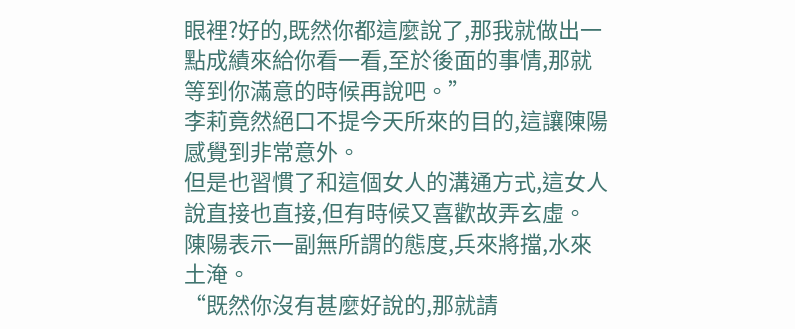眼裡?好的,既然你都這麼說了,那我就做出一點成績來給你看一看,至於後面的事情,那就等到你滿意的時候再說吧。”
李莉竟然絕口不提今天所來的目的,這讓陳陽感覺到非常意外。
但是也習慣了和這個女人的溝通方式,這女人說直接也直接,但有時候又喜歡故弄玄虛。
陳陽表示一副無所謂的態度,兵來將擋,水來土淹。
“既然你沒有甚麼好說的,那就請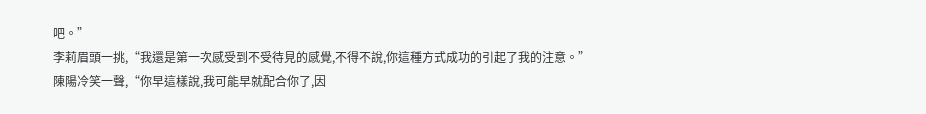吧。”
李莉眉頭一挑,“我還是第一次感受到不受待見的感覺,不得不說,你這種方式成功的引起了我的注意。”
陳陽冷笑一聲,“你早這樣說,我可能早就配合你了,因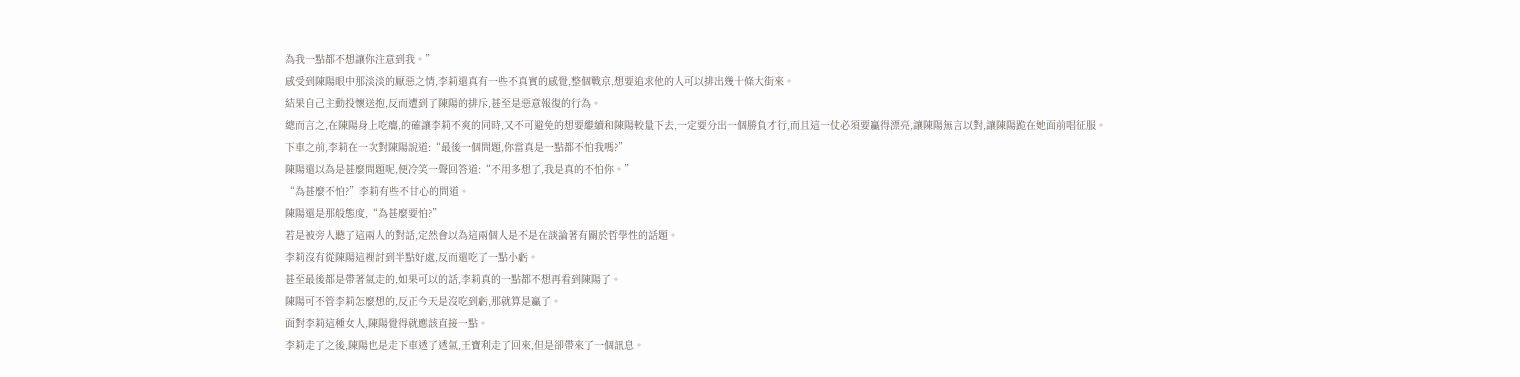為我一點都不想讓你注意到我。”
感受到陳陽眼中那淡淡的厭惡之情,李莉還真有一些不真實的感覺,整個戰京,想要追求他的人可以排出幾十條大街來。
結果自己主動投懷送抱,反而遭到了陳陽的排斥,甚至是惡意報復的行為。
總而言之,在陳陽身上吃癟,的確讓李莉不爽的同時,又不可避免的想要繼續和陳陽較量下去,一定要分出一個勝負才行,而且這一仗必須要贏得漂亮,讓陳陽無言以對,讓陳陽跪在她面前唱征服。
下車之前,李莉在一次對陳陽說道:“最後一個問題,你當真是一點都不怕我嗎?”
陳陽還以為是甚麼問題呢,便冷笑一聲回答道:“不用多想了,我是真的不怕你。”
“為甚麼不怕?”李莉有些不甘心的問道。
陳陽還是那般態度,“為甚麼要怕?”
若是被旁人聽了這兩人的對話,定然會以為這兩個人是不是在談論著有關於哲學性的話題。
李莉沒有從陳陽這裡討到半點好處,反而還吃了一點小虧。
甚至最後都是帶著氣走的,如果可以的話,李莉真的一點都不想再看到陳陽了。
陳陽可不管李莉怎麼想的,反正今天是沒吃到虧,那就算是贏了。
面對李莉這種女人,陳陽覺得就應該直接一點。
李莉走了之後,陳陽也是走下車透了透氣,王寶利走了回來,但是卻帶來了一個訊息。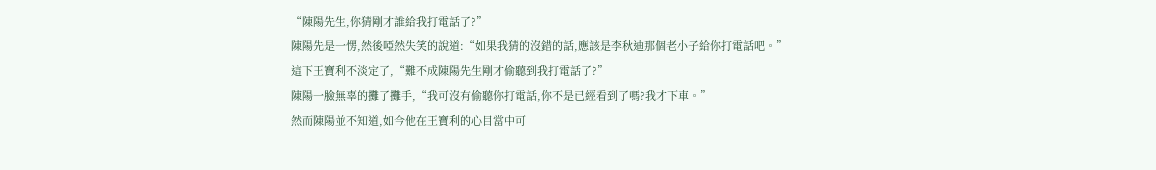“陳陽先生,你猜剛才誰給我打電話了?”
陳陽先是一愣,然後啞然失笑的說道:“如果我猜的沒錯的話,應該是李秋迪那個老小子給你打電話吧。”
這下王寶利不淡定了,“難不成陳陽先生剛才偷聽到我打電話了?”
陳陽一臉無辜的攤了攤手,“我可沒有偷聽你打電話,你不是已經看到了嗎?我才下車。”
然而陳陽並不知道,如今他在王寶利的心目當中可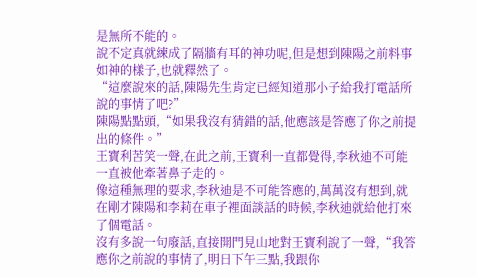是無所不能的。
說不定真就練成了隔牆有耳的神功呢,但是想到陳陽之前料事如神的樣子,也就釋然了。
“這麼說來的話,陳陽先生肯定已經知道那小子給我打電話所說的事情了吧?”
陳陽點點頭,“如果我沒有猜錯的話,他應該是答應了你之前提出的條件。”
王寶利苦笑一聲,在此之前,王寶利一直都覺得,李秋迪不可能一直被他牽著鼻子走的。
像這種無理的要求,李秋迪是不可能答應的,萬萬沒有想到,就在剛才陳陽和李莉在車子裡面談話的時候,李秋迪就給他打來了個電話。
沒有多說一句廢話,直接開門見山地對王寶利說了一聲,“我答應你之前說的事情了,明日下午三點,我跟你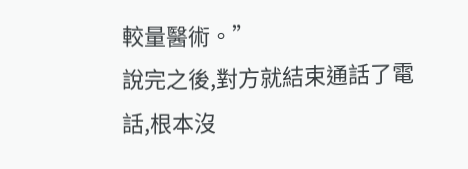較量醫術。”
說完之後,對方就結束通話了電話,根本沒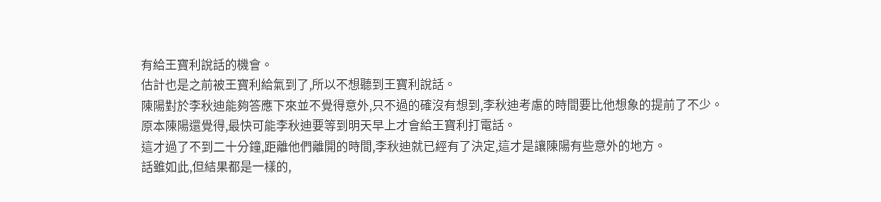有給王寶利說話的機會。
估計也是之前被王寶利給氣到了,所以不想聽到王寶利說話。
陳陽對於李秋迪能夠答應下來並不覺得意外,只不過的確沒有想到,李秋迪考慮的時間要比他想象的提前了不少。
原本陳陽還覺得,最快可能李秋迪要等到明天早上才會給王寶利打電話。
這才過了不到二十分鐘,距離他們離開的時間,李秋迪就已經有了決定,這才是讓陳陽有些意外的地方。
話雖如此,但結果都是一樣的,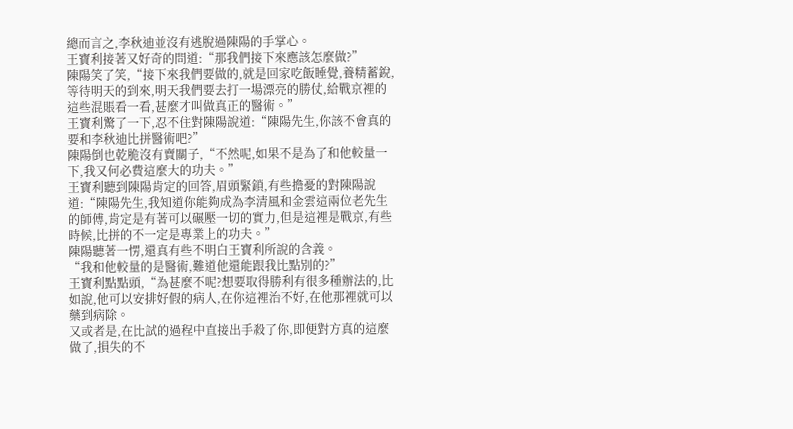總而言之,李秋迪並沒有逃脫過陳陽的手掌心。
王寶利接著又好奇的問道:“那我們接下來應該怎麼做?”
陳陽笑了笑,“接下來我們要做的,就是回家吃飯睡覺,養精蓄銳,等待明天的到來,明天我們要去打一場漂亮的勝仗,給戰京裡的這些混賬看一看,甚麼才叫做真正的醫術。”
王寶利驚了一下,忍不住對陳陽說道:“陳陽先生,你該不會真的要和李秋迪比拼醫術吧?”
陳陽倒也乾脆沒有賣關子,“不然呢,如果不是為了和他較量一下,我又何必費這麼大的功夫。”
王寶利聽到陳陽肯定的回答,眉頭緊鎖,有些擔憂的對陳陽說道:“陳陽先生,我知道你能夠成為李清風和金雲這兩位老先生的師傅,肯定是有著可以碾壓一切的實力,但是這裡是戰京,有些時候,比拼的不一定是專業上的功夫。”
陳陽聽著一愣,還真有些不明白王寶利所說的含義。
“我和他較量的是醫術,難道他還能跟我比點別的?”
王寶利點點頭,“為甚麼不呢?想要取得勝利有很多種辦法的,比如說,他可以安排好假的病人,在你這裡治不好,在他那裡就可以藥到病除。
又或者是,在比試的過程中直接出手殺了你,即便對方真的這麼做了,損失的不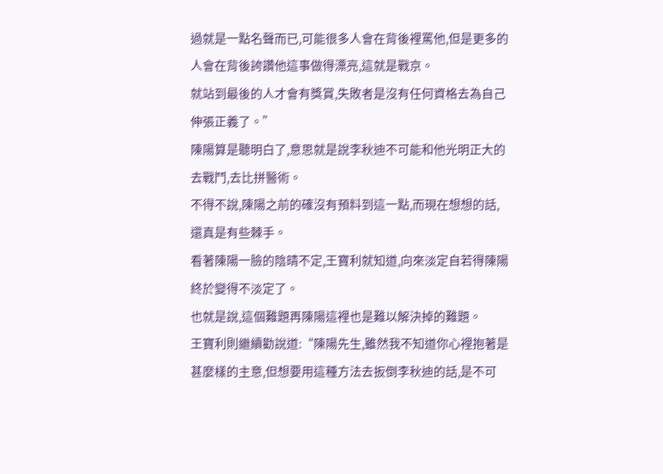過就是一點名聲而已,可能很多人會在背後裡罵他,但是更多的人會在背後誇讚他這事做得漂亮,這就是戰京。
就站到最後的人才會有獎賞,失敗者是沒有任何資格去為自己伸張正義了。”
陳陽算是聽明白了,意思就是說李秋迪不可能和他光明正大的去戰鬥,去比拼醫術。
不得不說,陳陽之前的確沒有預料到這一點,而現在想想的話,還真是有些棘手。
看著陳陽一臉的陰晴不定,王寶利就知道,向來淡定自若得陳陽終於變得不淡定了。
也就是說,這個難題再陳陽這裡也是難以解決掉的難題。
王寶利則繼續勸說道:“陳陽先生,雖然我不知道你心裡抱著是甚麼樣的主意,但想要用這種方法去扳倒李秋迪的話,是不可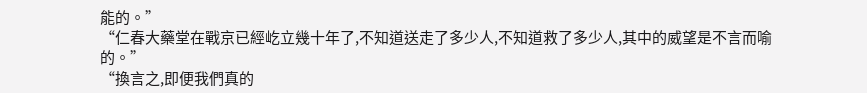能的。”
“仁春大藥堂在戰京已經屹立幾十年了,不知道送走了多少人,不知道救了多少人,其中的威望是不言而喻的。”
“換言之,即便我們真的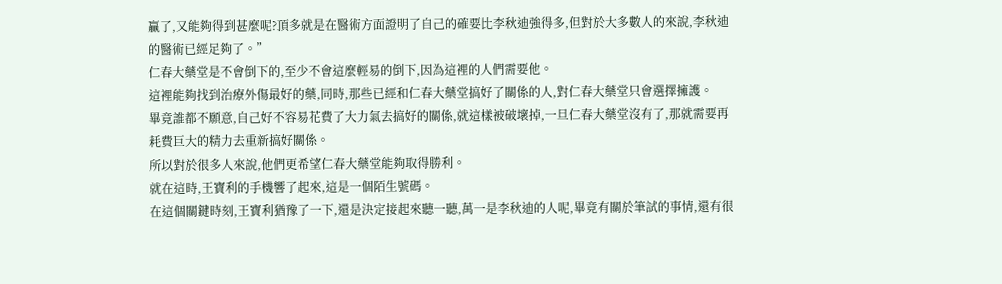贏了,又能夠得到甚麼呢?頂多就是在醫術方面證明了自己的確要比李秋迪強得多,但對於大多數人的來說,李秋迪的醫術已經足夠了。”
仁春大藥堂是不會倒下的,至少不會這麼輕易的倒下,因為這裡的人們需要他。
這裡能夠找到治療外傷最好的藥,同時,那些已經和仁春大藥堂搞好了關係的人,對仁春大藥堂只會選擇擁護。
畢竟誰都不願意,自己好不容易花費了大力氣去搞好的關係,就這樣被破壞掉,一旦仁春大藥堂沒有了,那就需要再耗費巨大的精力去重新搞好關係。
所以對於很多人來說,他們更希望仁春大藥堂能夠取得勝利。
就在這時,王寶利的手機響了起來,這是一個陌生號碼。
在這個關鍵時刻,王寶利猶豫了一下,還是決定接起來聽一聽,萬一是李秋迪的人呢,畢竟有關於筆試的事情,還有很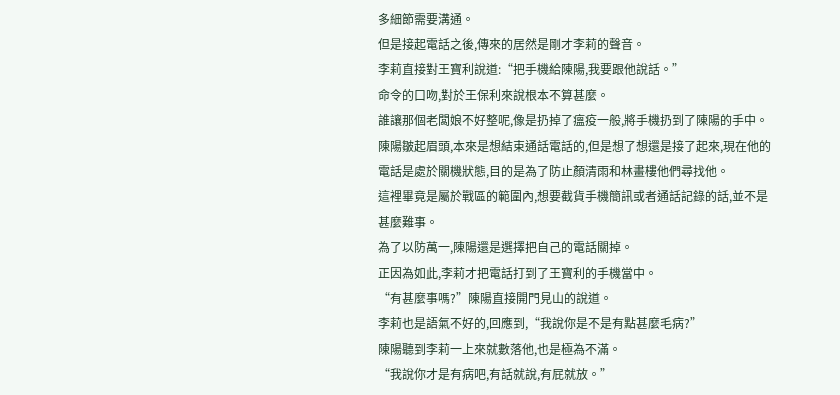多細節需要溝通。
但是接起電話之後,傳來的居然是剛才李莉的聲音。
李莉直接對王寶利說道:“把手機給陳陽,我要跟他說話。”
命令的口吻,對於王保利來說根本不算甚麼。
誰讓那個老闆娘不好整呢,像是扔掉了瘟疫一般,將手機扔到了陳陽的手中。
陳陽皺起眉頭,本來是想結束通話電話的,但是想了想還是接了起來,現在他的電話是處於關機狀態,目的是為了防止顏清雨和林畫樓他們尋找他。
這裡畢竟是屬於戰區的範圍內,想要截貨手機簡訊或者通話記錄的話,並不是甚麼難事。
為了以防萬一,陳陽還是選擇把自己的電話關掉。
正因為如此,李莉才把電話打到了王寶利的手機當中。
“有甚麼事嗎?”陳陽直接開門見山的說道。
李莉也是語氣不好的,回應到,“我說你是不是有點甚麼毛病?”
陳陽聽到李莉一上來就數落他,也是極為不滿。
“我說你才是有病吧,有話就說,有屁就放。”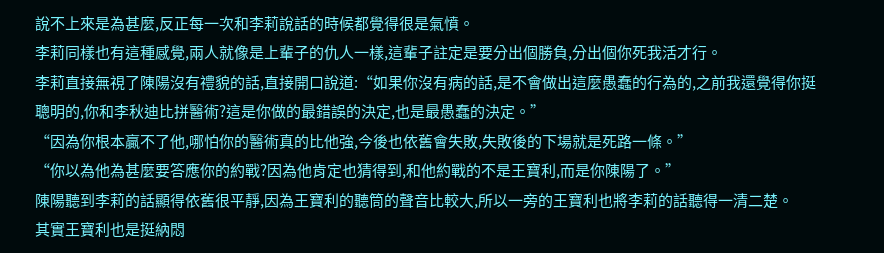說不上來是為甚麼,反正每一次和李莉說話的時候都覺得很是氣憤。
李莉同樣也有這種感覺,兩人就像是上輩子的仇人一樣,這輩子註定是要分出個勝負,分出個你死我活才行。
李莉直接無視了陳陽沒有禮貌的話,直接開口說道:“如果你沒有病的話,是不會做出這麼愚蠢的行為的,之前我還覺得你挺聰明的,你和李秋迪比拼醫術?這是你做的最錯誤的決定,也是最愚蠢的決定。”
“因為你根本贏不了他,哪怕你的醫術真的比他強,今後也依舊會失敗,失敗後的下場就是死路一條。”
“你以為他為甚麼要答應你的約戰?因為他肯定也猜得到,和他約戰的不是王寶利,而是你陳陽了。”
陳陽聽到李莉的話顯得依舊很平靜,因為王寶利的聽筒的聲音比較大,所以一旁的王寶利也將李莉的話聽得一清二楚。
其實王寶利也是挺納悶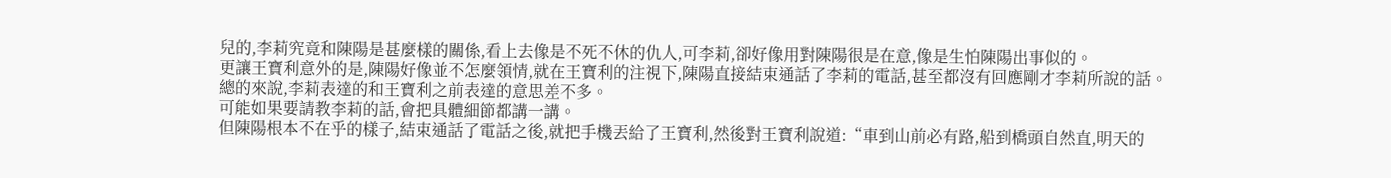兒的,李莉究竟和陳陽是甚麼樣的關係,看上去像是不死不休的仇人,可李莉,卻好像用對陳陽很是在意,像是生怕陳陽出事似的。
更讓王寶利意外的是,陳陽好像並不怎麼領情,就在王寶利的注視下,陳陽直接結束通話了李莉的電話,甚至都沒有回應剛才李莉所說的話。
總的來說,李莉表達的和王寶利之前表達的意思差不多。
可能如果要請教李莉的話,會把具體細節都講一講。
但陳陽根本不在乎的樣子,結束通話了電話之後,就把手機丟給了王寶利,然後對王寶利說道:“車到山前必有路,船到橋頭自然直,明天的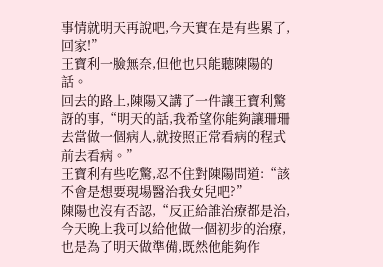事情就明天再說吧,今天實在是有些累了,回家!”
王寶利一臉無奈,但他也只能聽陳陽的話。
回去的路上,陳陽又講了一件讓王寶利驚訝的事,“明天的話,我希望你能夠讓珊珊去當做一個病人,就按照正常看病的程式前去看病。”
王寶利有些吃驚,忍不住對陳陽問道:“該不會是想要現場醫治我女兒吧?”
陳陽也沒有否認,“反正給誰治療都是治,今天晚上我可以給他做一個初步的治療,也是為了明天做準備,既然他能夠作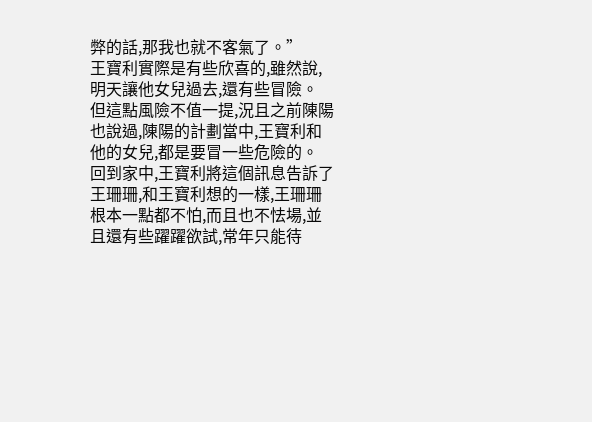弊的話,那我也就不客氣了。”
王寶利實際是有些欣喜的,雖然說,明天讓他女兒過去,還有些冒險。
但這點風險不值一提,況且之前陳陽也說過,陳陽的計劃當中,王寶利和他的女兒,都是要冒一些危險的。
回到家中,王寶利將這個訊息告訴了王珊珊,和王寶利想的一樣,王珊珊根本一點都不怕,而且也不怯場,並且還有些躍躍欲試,常年只能待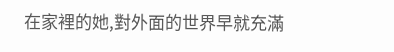在家裡的她,對外面的世界早就充滿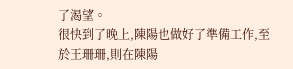了渴望。
很快到了晚上,陳陽也做好了準備工作,至於王珊珊,則在陳陽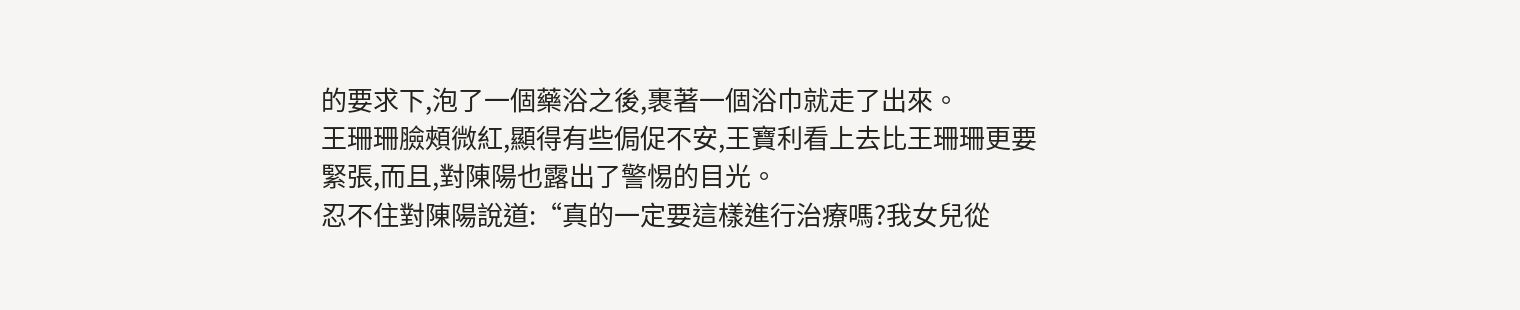的要求下,泡了一個藥浴之後,裹著一個浴巾就走了出來。
王珊珊臉頰微紅,顯得有些侷促不安,王寶利看上去比王珊珊更要緊張,而且,對陳陽也露出了警惕的目光。
忍不住對陳陽說道:“真的一定要這樣進行治療嗎?我女兒從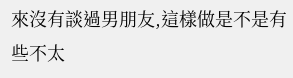來沒有談過男朋友,這樣做是不是有些不太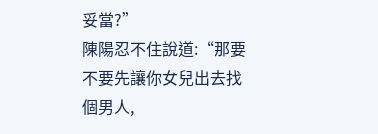妥當?”
陳陽忍不住說道:“那要不要先讓你女兒出去找個男人,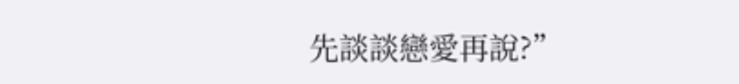先談談戀愛再說?”